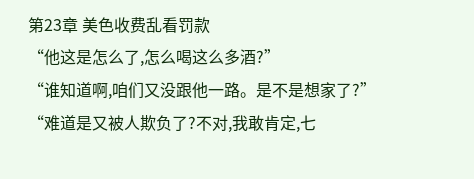第23章 美色收费乱看罚款
“他这是怎么了,怎么喝这么多酒?”
“谁知道啊,咱们又没跟他一路。是不是想家了?”
“难道是又被人欺负了?不对,我敢肯定,七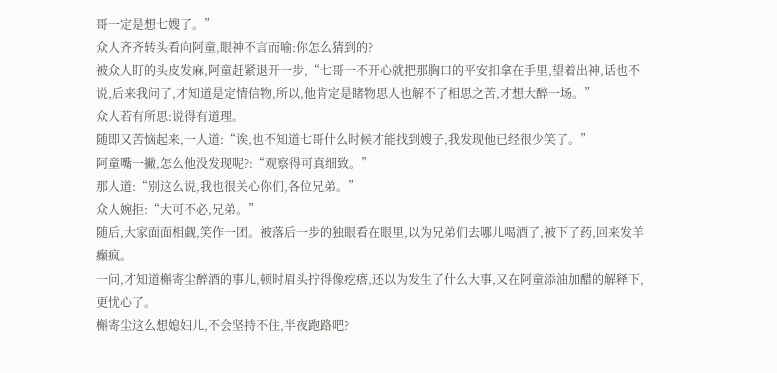哥一定是想七嫂了。”
众人齐齐转头看向阿童,眼神不言而喻:你怎么猜到的?
被众人盯的头皮发麻,阿童赶紧退开一步,“七哥一不开心就把那胸口的平安扣拿在手里,望着出神,话也不说,后来我问了,才知道是定情信物,所以,他肯定是睹物思人也解不了相思之苦,才想大醉一场。”
众人若有所思:说得有道理。
随即又苦恼起来,一人道:“诶,也不知道七哥什么时候才能找到嫂子,我发现他已经很少笑了。”
阿童嘴一撇,怎么他没发现呢?:“观察得可真细致。”
那人道:“别这么说,我也很关心你们,各位兄弟。”
众人婉拒:“大可不必,兄弟。”
随后,大家面面相觑,笑作一团。被落后一步的独眼看在眼里,以为兄弟们去哪儿喝酒了,被下了药,回来发羊癫疯。
一问,才知道槲寄尘醉酒的事儿,顿时眉头拧得像疙瘩,还以为发生了什么大事,又在阿童添油加醋的解释下,更忧心了。
槲寄尘这么想媳妇儿,不会坚持不住,半夜跑路吧?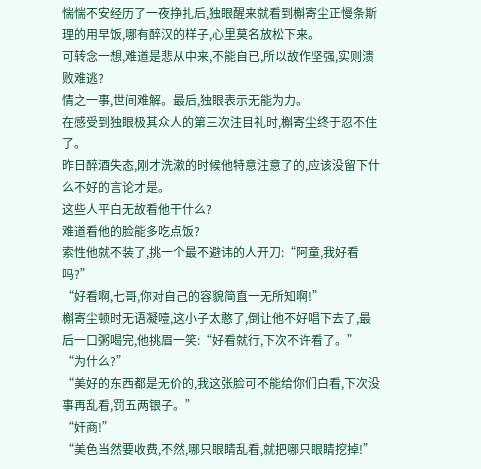惴惴不安经历了一夜挣扎后,独眼醒来就看到槲寄尘正慢条斯理的用早饭,哪有醉汉的样子,心里莫名放松下来。
可转念一想,难道是悲从中来,不能自已,所以故作坚强,实则溃败难逃?
情之一事,世间难解。最后,独眼表示无能为力。
在感受到独眼极其众人的第三次注目礼时,槲寄尘终于忍不住了。
昨日醉酒失态,刚才洗漱的时候他特意注意了的,应该没留下什么不好的言论才是。
这些人平白无故看他干什么?
难道看他的脸能多吃点饭?
索性他就不装了,挑一个最不避讳的人开刀:“阿童,我好看吗?”
“好看啊,七哥,你对自己的容貌简直一无所知啊!”
槲寄尘顿时无语凝噎,这小子太憨了,倒让他不好唱下去了,最后一口粥喝完,他挑眉一笑:“好看就行,下次不许看了。”
“为什么?”
“美好的东西都是无价的,我这张脸可不能给你们白看,下次没事再乱看,罚五两银子。”
“奸商!”
“美色当然要收费,不然,哪只眼睛乱看,就把哪只眼睛挖掉!”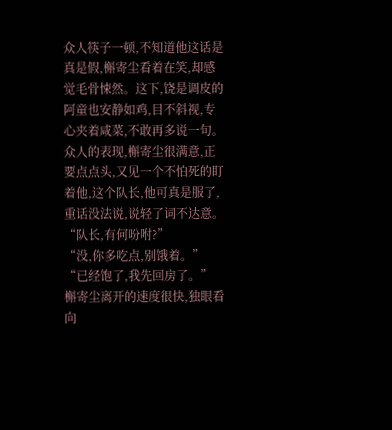众人筷子一顿,不知道他这话是真是假,槲寄尘看着在笑,却感觉毛骨悚然。这下,饶是调皮的阿童也安静如鸡,目不斜视,专心夹着咸菜,不敢再多说一句。
众人的表现,槲寄尘很满意,正要点点头,又见一个不怕死的盯着他,这个队长,他可真是服了,重话没法说,说轻了词不达意。
“队长,有何吩咐?”
“没,你多吃点,别饿着。”
“已经饱了,我先回房了。”
槲寄尘离开的速度很快,独眼看向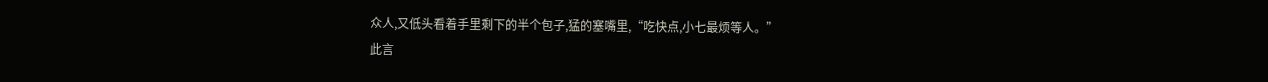众人,又低头看着手里剩下的半个包子,猛的塞嘴里,“吃快点,小七最烦等人。”
此言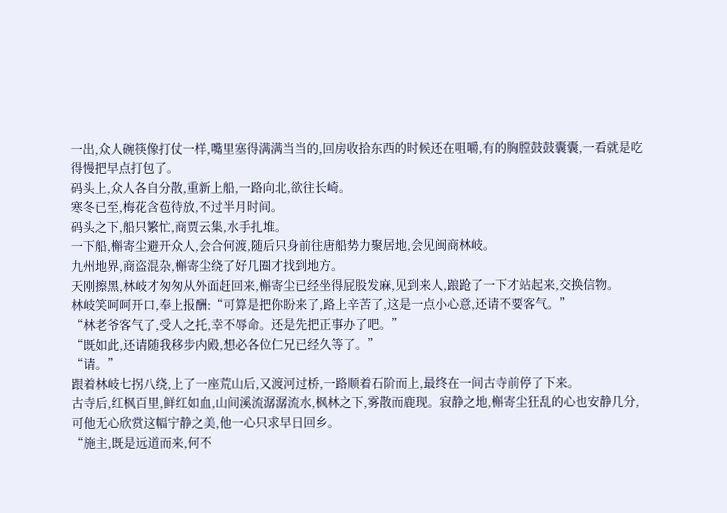一出,众人碗筷像打仗一样,嘴里塞得满满当当的,回房收拾东西的时候还在咀嚼,有的胸膛鼓鼓囊囊,一看就是吃得慢把早点打包了。
码头上,众人各自分散,重新上船,一路向北,欲往长崎。
寒冬已至,梅花含苞待放,不过半月时间。
码头之下,船只繁忙,商贾云集,水手扎堆。
一下船,槲寄尘避开众人,会合何渡,随后只身前往唐船势力聚居地,会见闽商林岐。
九州地界,商盗混杂,槲寄尘绕了好几圈才找到地方。
天刚擦黑,林岐才匆匆从外面赶回来,槲寄尘已经坐得屁股发麻,见到来人,踉跄了一下才站起来,交换信物。
林岐笑呵呵开口,奉上报酬:“可算是把你盼来了,路上辛苦了,这是一点小心意,还请不要客气。”
“林老爷客气了,受人之托,幸不辱命。还是先把正事办了吧。”
“既如此,还请随我移步内殿,想必各位仁兄已经久等了。”
“请。”
跟着林岐七拐八绕,上了一座荒山后,又渡河过桥,一路顺着石阶而上,最终在一间古寺前停了下来。
古寺后,红枫百里,鲜红如血,山间溪流潺潺流水,枫林之下,雾散而鹿现。寂静之地,槲寄尘狂乱的心也安静几分,可他无心欣赏这幅宁静之美,他一心只求早日回乡。
“施主,既是远道而来,何不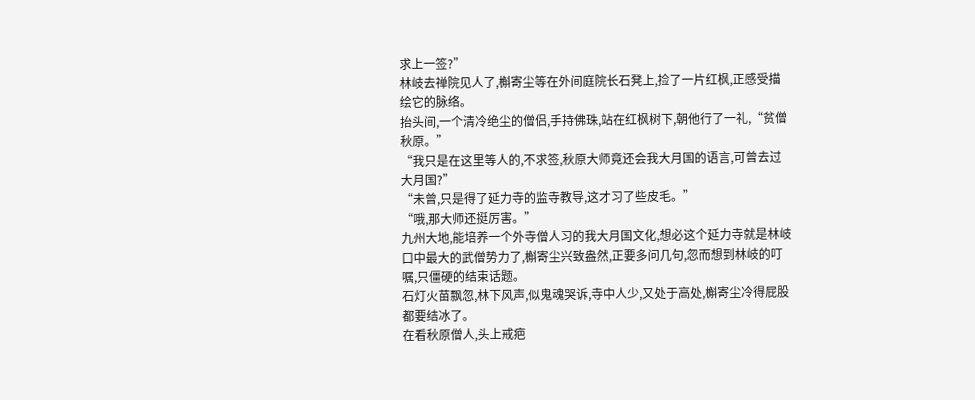求上一签?”
林岐去禅院见人了,槲寄尘等在外间庭院长石凳上,捡了一片红枫,正感受描绘它的脉络。
抬头间,一个清冷绝尘的僧侣,手持佛珠,站在红枫树下,朝他行了一礼,“贫僧秋原。”
“我只是在这里等人的,不求签,秋原大师竟还会我大月国的语言,可曾去过大月国?”
“未曾,只是得了延力寺的监寺教导,这才习了些皮毛。”
“哦,那大师还挺厉害。”
九州大地,能培养一个外寺僧人习的我大月国文化,想必这个延力寺就是林岐口中最大的武僧势力了,槲寄尘兴致盎然,正要多问几句,忽而想到林岐的叮嘱,只僵硬的结束话题。
石灯火苗飘忽,林下风声,似鬼魂哭诉,寺中人少,又处于高处,槲寄尘冷得屁股都要结冰了。
在看秋原僧人,头上戒疤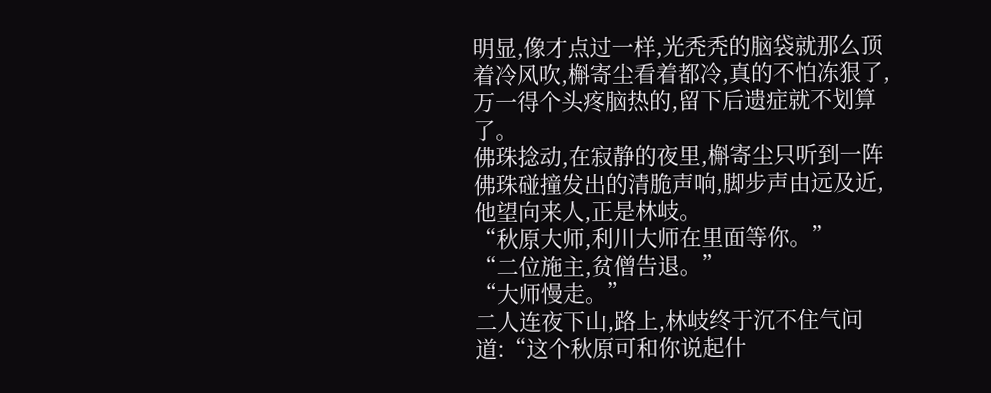明显,像才点过一样,光秃秃的脑袋就那么顶着冷风吹,槲寄尘看着都冷,真的不怕冻狠了,万一得个头疼脑热的,留下后遗症就不划算了。
佛珠捻动,在寂静的夜里,槲寄尘只听到一阵佛珠碰撞发出的清脆声响,脚步声由远及近,他望向来人,正是林岐。
“秋原大师,利川大师在里面等你。”
“二位施主,贫僧告退。”
“大师慢走。”
二人连夜下山,路上,林岐终于沉不住气问道:“这个秋原可和你说起什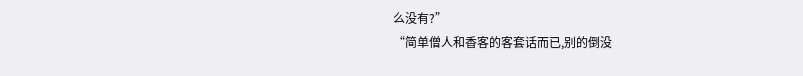么没有?”
“简单僧人和香客的客套话而已,别的倒没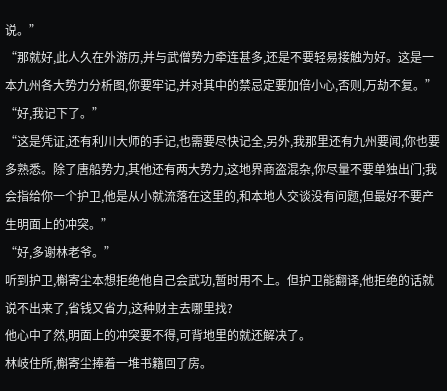说。”
“那就好,此人久在外游历,并与武僧势力牵连甚多,还是不要轻易接触为好。这是一本九州各大势力分析图,你要牢记,并对其中的禁忌定要加倍小心,否则,万劫不复。”
“好,我记下了。”
“这是凭证,还有利川大师的手记,也需要尽快记全,另外,我那里还有九州要闻,你也要多熟悉。除了唐船势力,其他还有两大势力,这地界商盗混杂,你尽量不要单独出门;我会指给你一个护卫,他是从小就流落在这里的,和本地人交谈没有问题,但最好不要产生明面上的冲突。”
“好,多谢林老爷。”
听到护卫,槲寄尘本想拒绝他自己会武功,暂时用不上。但护卫能翻译,他拒绝的话就说不出来了,省钱又省力,这种财主去哪里找?
他心中了然,明面上的冲突要不得,可背地里的就还解决了。
林岐住所,槲寄尘捧着一堆书籍回了房。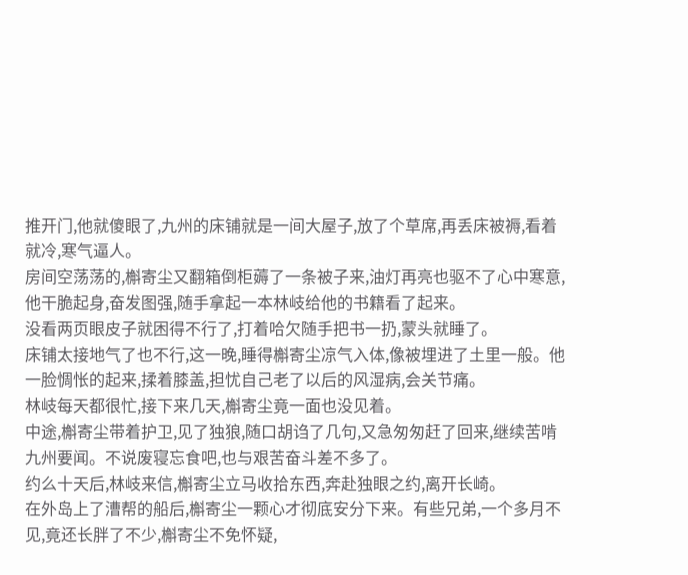推开门,他就傻眼了,九州的床铺就是一间大屋子,放了个草席,再丢床被褥,看着就冷,寒气逼人。
房间空荡荡的,槲寄尘又翻箱倒柜薅了一条被子来,油灯再亮也驱不了心中寒意,他干脆起身,奋发图强,随手拿起一本林岐给他的书籍看了起来。
没看两页眼皮子就困得不行了,打着哈欠随手把书一扔,蒙头就睡了。
床铺太接地气了也不行,这一晚,睡得槲寄尘凉气入体,像被埋进了土里一般。他一脸惆怅的起来,揉着膝盖,担忧自己老了以后的风湿病,会关节痛。
林岐每天都很忙,接下来几天,槲寄尘竟一面也没见着。
中途,槲寄尘带着护卫,见了独狼,随口胡诌了几句,又急匆匆赶了回来,继续苦啃九州要闻。不说废寝忘食吧,也与艰苦奋斗差不多了。
约么十天后,林岐来信,槲寄尘立马收拾东西,奔赴独眼之约,离开长崎。
在外岛上了漕帮的船后,槲寄尘一颗心才彻底安分下来。有些兄弟,一个多月不见,竟还长胖了不少,槲寄尘不免怀疑,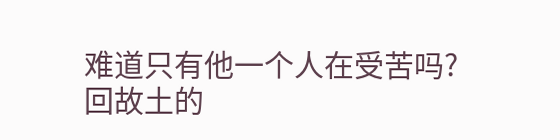难道只有他一个人在受苦吗?
回故土的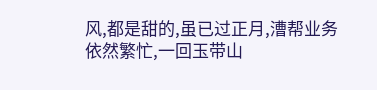风,都是甜的,虽已过正月,漕帮业务依然繁忙,一回玉带山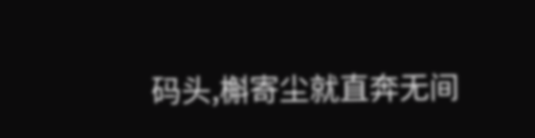码头,槲寄尘就直奔无间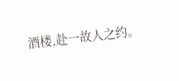酒楼,赴一故人之约。